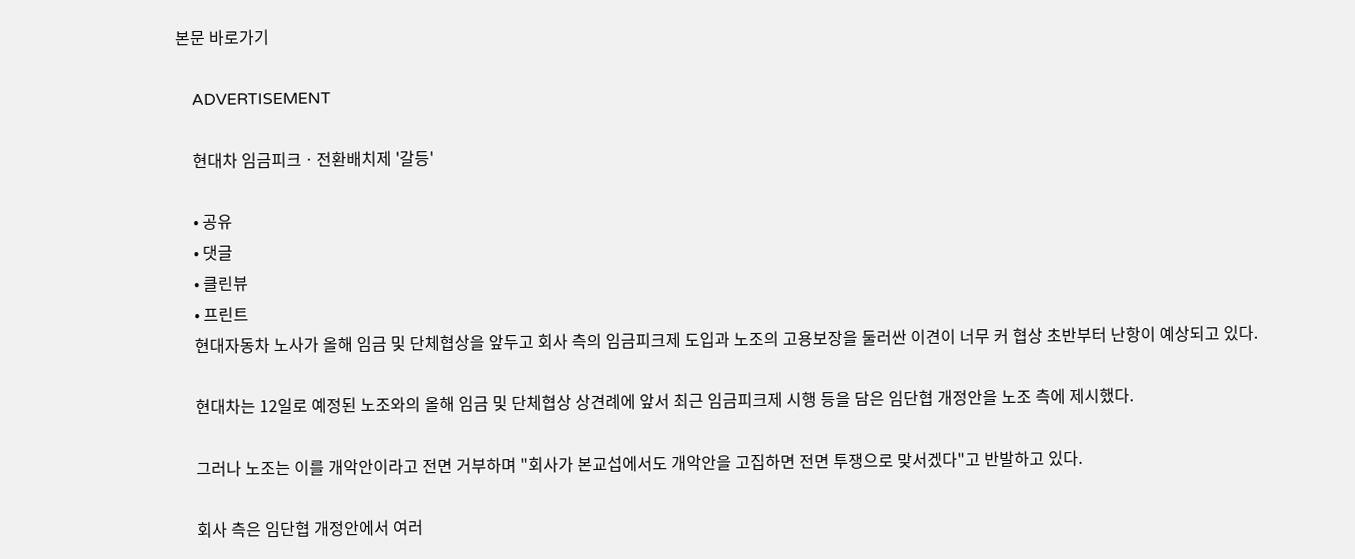본문 바로가기

    ADVERTISEMENT

    현대차 임금피크ㆍ전환배치제 '갈등'

    • 공유
    • 댓글
    • 클린뷰
    • 프린트
    현대자동차 노사가 올해 임금 및 단체협상을 앞두고 회사 측의 임금피크제 도입과 노조의 고용보장을 둘러싼 이견이 너무 커 협상 초반부터 난항이 예상되고 있다.

    현대차는 12일로 예정된 노조와의 올해 임금 및 단체협상 상견례에 앞서 최근 임금피크제 시행 등을 담은 임단협 개정안을 노조 측에 제시했다.

    그러나 노조는 이를 개악안이라고 전면 거부하며 "회사가 본교섭에서도 개악안을 고집하면 전면 투쟁으로 맞서겠다"고 반발하고 있다.

    회사 측은 임단협 개정안에서 여러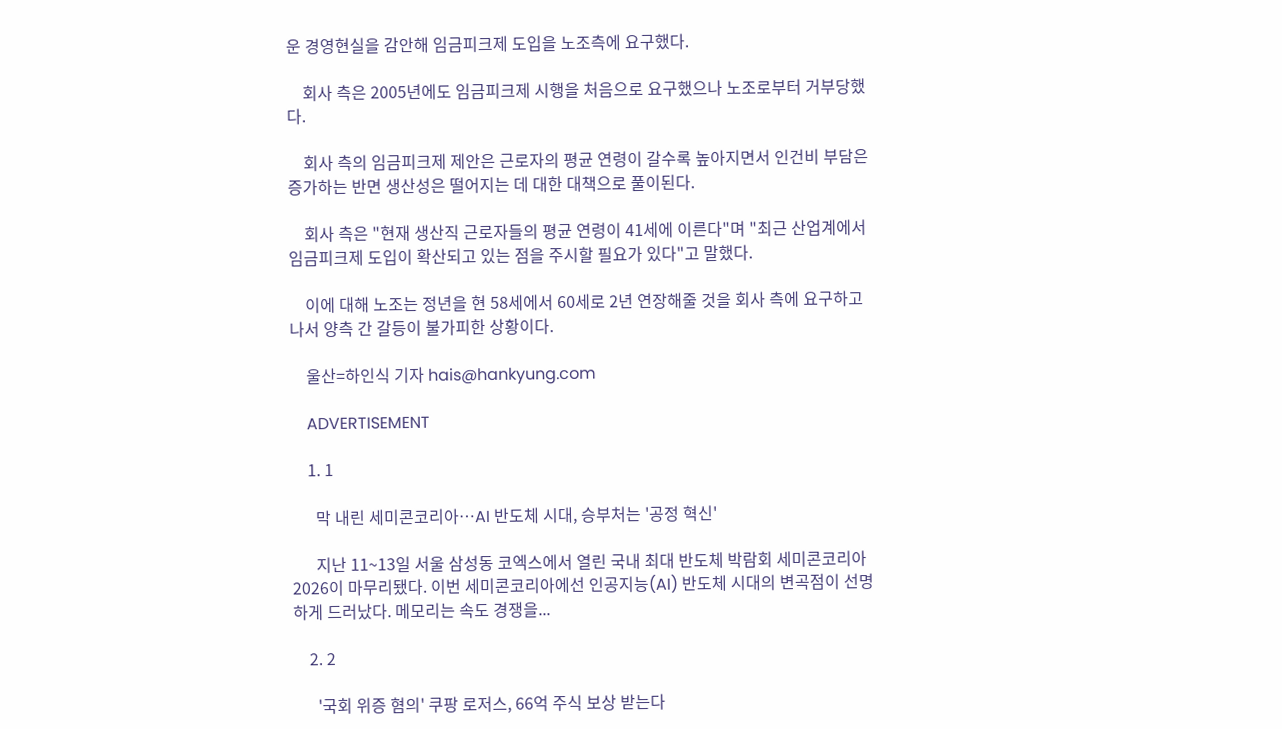운 경영현실을 감안해 임금피크제 도입을 노조측에 요구했다.

    회사 측은 2005년에도 임금피크제 시행을 처음으로 요구했으나 노조로부터 거부당했다.

    회사 측의 임금피크제 제안은 근로자의 평균 연령이 갈수록 높아지면서 인건비 부담은 증가하는 반면 생산성은 떨어지는 데 대한 대책으로 풀이된다.

    회사 측은 "현재 생산직 근로자들의 평균 연령이 41세에 이른다"며 "최근 산업계에서 임금피크제 도입이 확산되고 있는 점을 주시할 필요가 있다"고 말했다.

    이에 대해 노조는 정년을 현 58세에서 60세로 2년 연장해줄 것을 회사 측에 요구하고 나서 양측 간 갈등이 불가피한 상황이다.

    울산=하인식 기자 hais@hankyung.com

    ADVERTISEMENT

    1. 1

      막 내린 세미콘코리아…AI 반도체 시대, 승부처는 '공정 혁신'

      지난 11~13일 서울 삼성동 코엑스에서 열린 국내 최대 반도체 박람회 세미콘코리아2026이 마무리됐다. 이번 세미콘코리아에선 인공지능(AI) 반도체 시대의 변곡점이 선명하게 드러났다. 메모리는 속도 경쟁을...

    2. 2

      '국회 위증 혐의' 쿠팡 로저스, 66억 주식 보상 받는다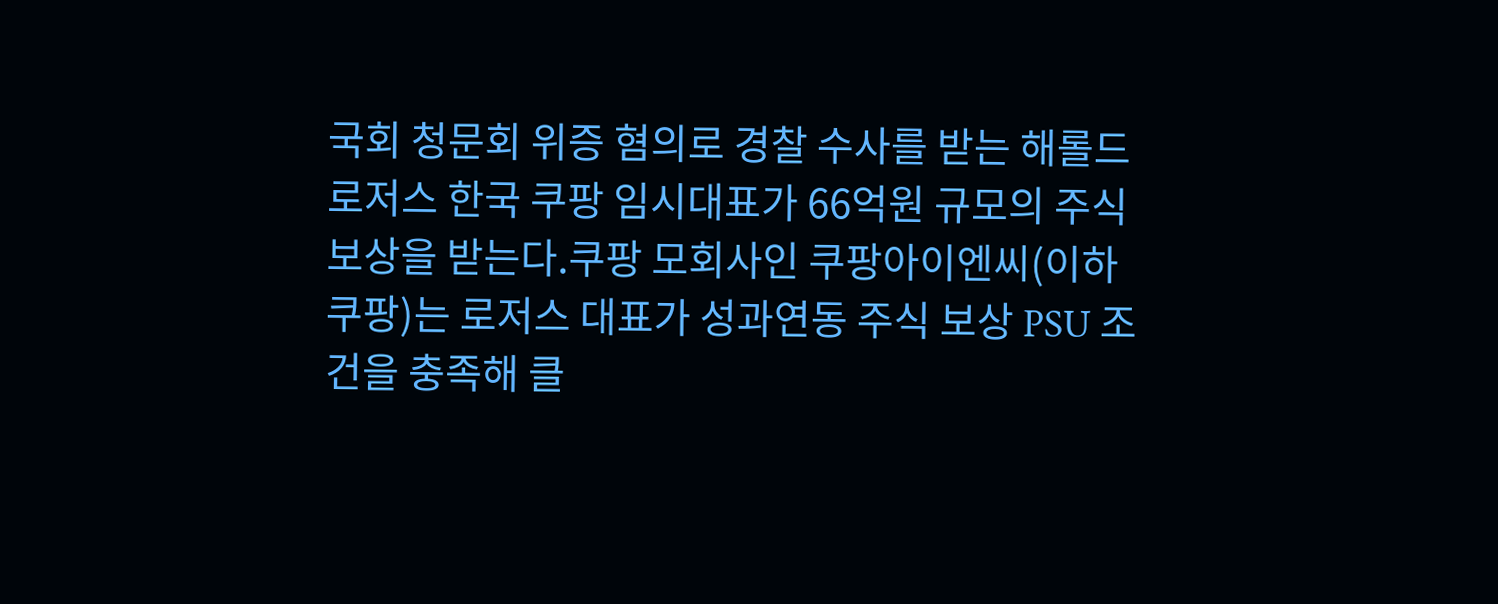국회 청문회 위증 혐의로 경찰 수사를 받는 해롤드 로저스 한국 쿠팡 임시대표가 66억원 규모의 주식 보상을 받는다.쿠팡 모회사인 쿠팡아이엔씨(이하 쿠팡)는 로저스 대표가 성과연동 주식 보상 PSU 조건을 충족해 클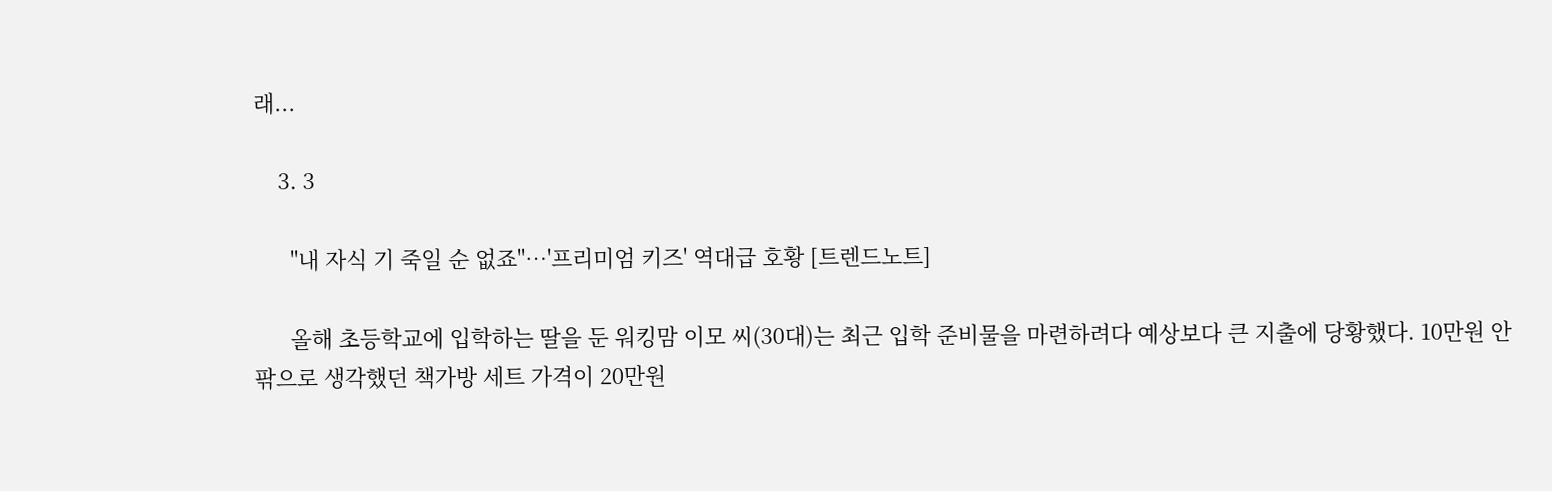래...

    3. 3

      "내 자식 기 죽일 순 없죠"…'프리미엄 키즈' 역대급 호황 [트렌드노트]

      올해 초등학교에 입학하는 딸을 둔 워킹맘 이모 씨(30대)는 최근 입학 준비물을 마련하려다 예상보다 큰 지출에 당황했다. 10만원 안팎으로 생각했던 책가방 세트 가격이 20만원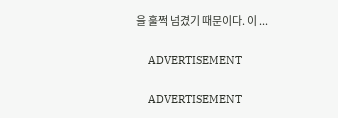을 훌쩍 넘겼기 때문이다. 이 ...

    ADVERTISEMENT

    ADVERTISEMENT